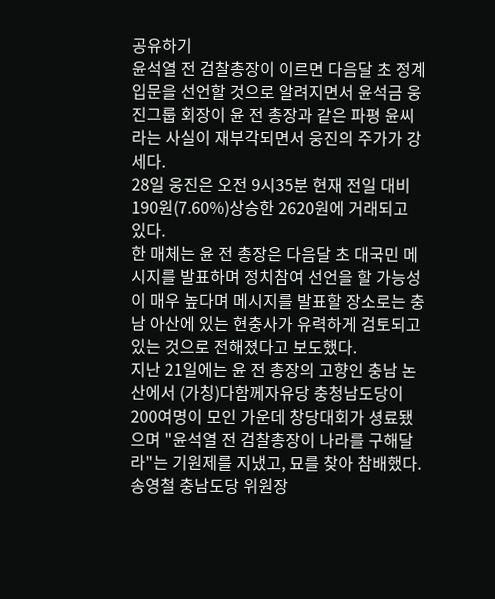공유하기
윤석열 전 검찰총장이 이르면 다음달 초 정계입문을 선언할 것으로 알려지면서 윤석금 웅진그룹 회장이 윤 전 총장과 같은 파평 윤씨라는 사실이 재부각되면서 웅진의 주가가 강세다.
28일 웅진은 오전 9시35분 현재 전일 대비 190원(7.60%)상승한 2620원에 거래되고 있다.
한 매체는 윤 전 총장은 다음달 초 대국민 메시지를 발표하며 정치참여 선언을 할 가능성이 매우 높다며 메시지를 발표할 장소로는 충남 아산에 있는 현충사가 유력하게 검토되고 있는 것으로 전해졌다고 보도했다.
지난 21일에는 윤 전 총장의 고향인 충남 논산에서 (가칭)다함께자유당 충청남도당이 200여명이 모인 가운데 창당대회가 셩료됐으며 "윤석열 전 검찰총장이 나라를 구해달라"는 기원제를 지냈고, 묘를 찾아 참배했다. 송영철 충남도당 위원장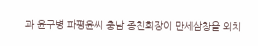과 윤구병 파평윤씨 충남 종친회장이 만세삼창을 외치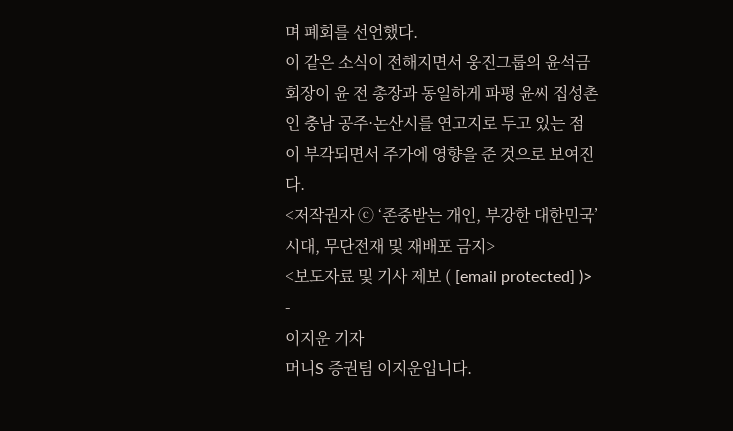며 폐회를 선언했다.
이 같은 소식이 전해지면서 웅진그룹의 윤석금 회장이 윤 전 총장과 동일하게 파평 윤씨 집성촌인 충남 공주·논산시를 연고지로 두고 있는 점이 부각되면서 주가에 영향을 준 것으로 보여진다.
<저작권자 ⓒ ‘존중받는 개인, 부강한 대한민국’ 시대, 무단전재 및 재배포 금지>
<보도자료 및 기사 제보 ( [email protected] )>
-
이지운 기자
머니S 증권팀 이지운입니다.